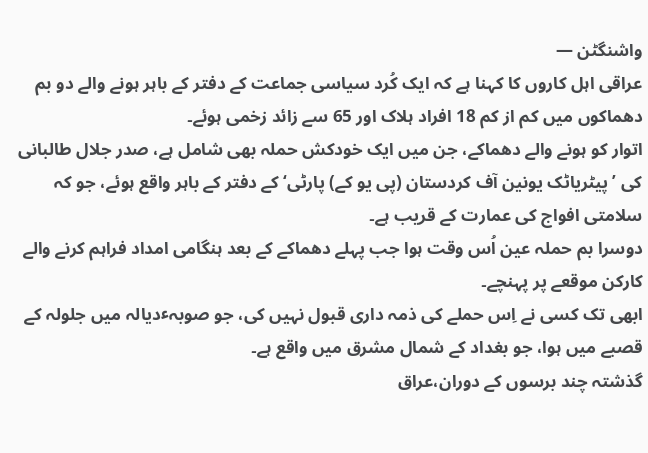واشنگٹن —
عراقی اہل کاروں کا کہنا ہے کہ ایک کُرد سیاسی جماعت کے دفتر کے باہر ہونے والے دو بم دھماکوں میں کم از کم 18 افراد ہلاک اور 65 سے زائد زخمی ہوئے۔
اتوار کو ہونے والے دھماکے، جن میں ایک خودکش حملہ بھی شامل ہے، صدر جلال طالبانی کی ’پیٹریاٹک یونین آف کردستان (پی یو کے) پارٹی‘ کے دفتر کے باہر واقع ہوئے، جو کہ سلامتی افواج کی عمارت کے قریب ہے۔
دوسرا بم حملہ عین اُس وقت ہوا جب پہلے دھماکے کے بعد ہنگامی امداد فراہم کرنے والے کارکن موقعے پر پہنچے۔
ابھی تک کسی نے اِس حملے کی ذمہ داری قبول نہیں کی، جو صوبہٴدیالہ میں جلولہ کے قصبے میں ہوا، جو بغداد کے شمال مشرق میں واقع ہے۔
گذشتہ چند برسوں کے دوران،عراق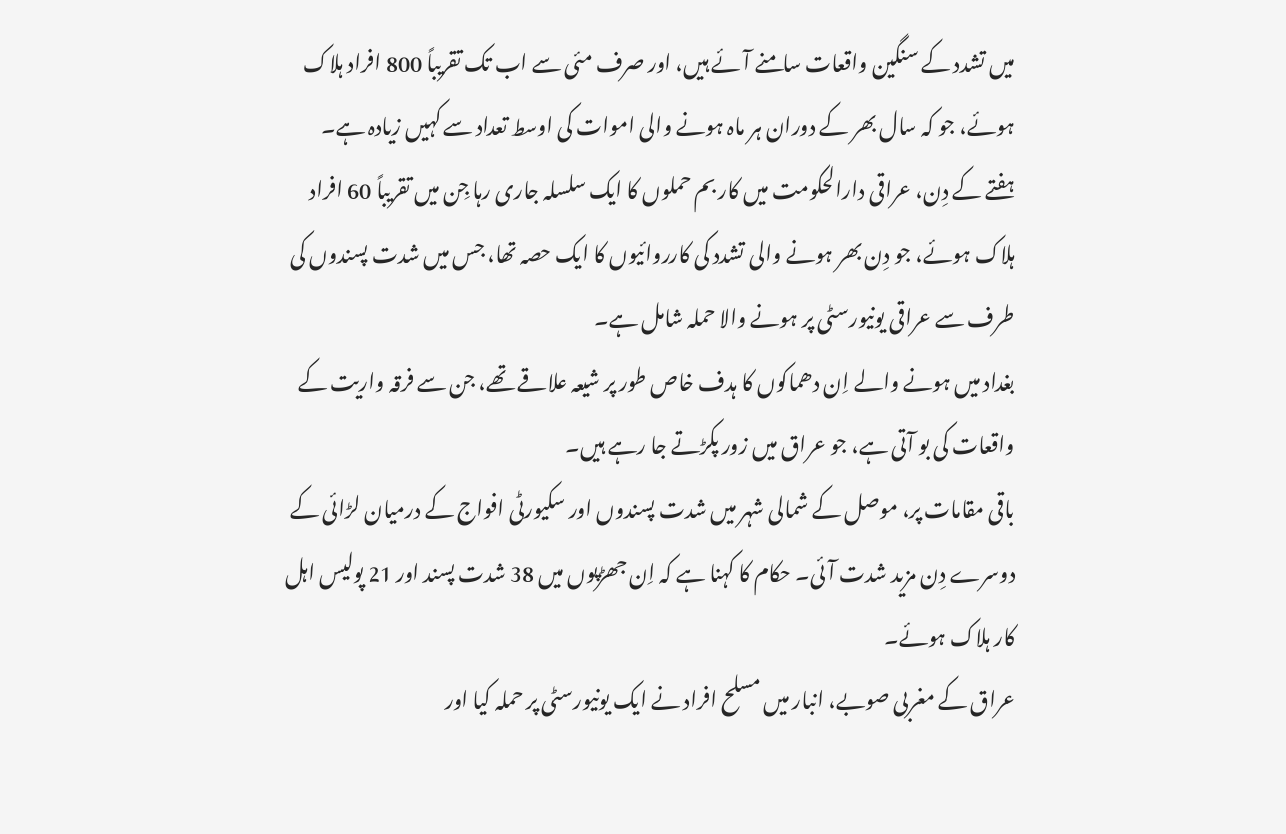میں تشدد کے سنگین واقعات سامنے آئے ہیں، اور صرف مئی سے اب تک تقریباً 800 افراد ہلاک ہوئے، جو کہ سال بھر کے دوران ہر ماہ ہونے والی اموات کی اوسط تعداد سے کہیں زیادہ ہے۔
ہفتے کے دِن، عراقی دارالحکومت میں کار بم حملوں کا ایک سلسلہ جاری رہا جِن میں تقریباً 60 افراد ہلاک ہوئے، جو دِن بھر ہونے والی تشدد کی کارروائیوں کا ایک حصہ تھا، جس میں شدت پسندوں کی طرف سے عراقی یونیورسٹی پر ہونے والا حملہ شامل ہے۔
بغداد میں ہونے والے اِن دھماکوں کا ہدف خاص طور پر شیعہ علاقے تھے، جن سے فرقہ واریت کے واقعات کی بو آتی ہے، جو عراق میں زور پکڑتے جا رہے ہیں۔
باقی مقامات پر، موصل کے شمالی شہر میں شدت پسندوں اور سکیورٹی افواج کے درمیان لڑائی کے دوسرے دِن مزید شدت آئی۔ حکام کا کہنا ہے کہ اِن جھڑپوں میں 38 شدت پسند اور 21 پولیس اہل کار ہلاک ہوئے۔
عراق کے مغربی صوبے، انبار میں مسلح افراد نے ایک یونیورسٹی پر حملہ کیا اور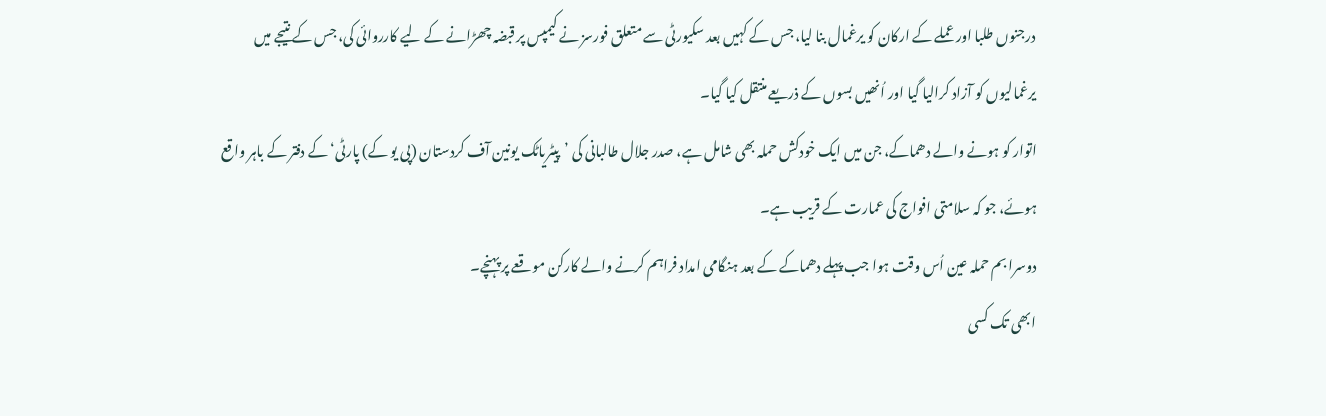درجنوں طلبا اور عملے کے ارکان کو یرغمال بنا لیا، جس کے کہیں بعد سکیورٹی سے متعلق فورسز نے کیمپس پر قبضہ چھڑانے کے لیے کارروائی کی، جس کے نتیجے میں یرغمالیوں کو آزاد کرالیا گیا اور اُنھیں بسوں کے ذریعے منتقل کیا گیا۔
اتوار کو ہونے والے دھماکے، جن میں ایک خودکش حملہ بھی شامل ہے، صدر جلال طالبانی کی ’پیٹریاٹک یونین آف کردستان (پی یو کے) پارٹی‘ کے دفتر کے باہر واقع ہوئے، جو کہ سلامتی افواج کی عمارت کے قریب ہے۔
دوسرا بم حملہ عین اُس وقت ہوا جب پہلے دھماکے کے بعد ہنگامی امداد فراہم کرنے والے کارکن موقعے پر پہنچے۔
ابھی تک کسی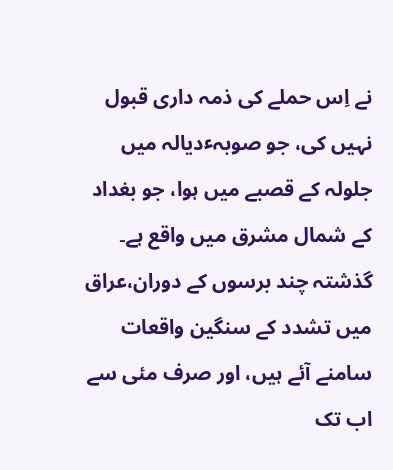نے اِس حملے کی ذمہ داری قبول نہیں کی، جو صوبہٴدیالہ میں جلولہ کے قصبے میں ہوا، جو بغداد کے شمال مشرق میں واقع ہے۔
گذشتہ چند برسوں کے دوران،عراق میں تشدد کے سنگین واقعات سامنے آئے ہیں، اور صرف مئی سے اب تک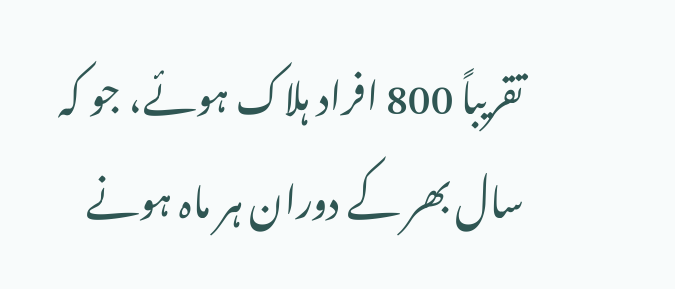تقریباً 800 افراد ہلاک ہوئے، جو کہ سال بھر کے دوران ہر ماہ ہونے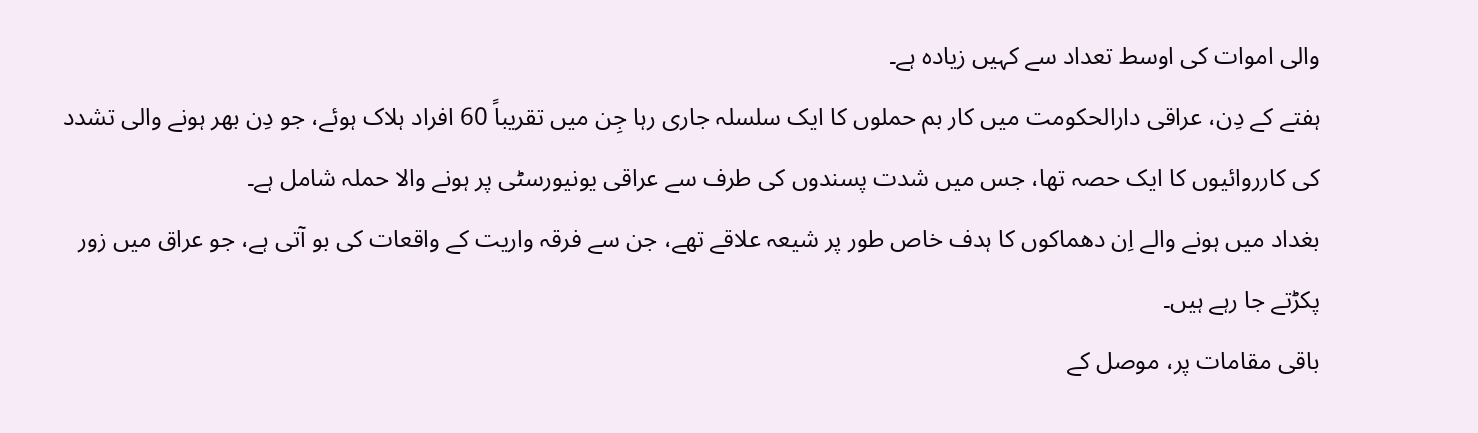والی اموات کی اوسط تعداد سے کہیں زیادہ ہے۔
ہفتے کے دِن، عراقی دارالحکومت میں کار بم حملوں کا ایک سلسلہ جاری رہا جِن میں تقریباً 60 افراد ہلاک ہوئے، جو دِن بھر ہونے والی تشدد کی کارروائیوں کا ایک حصہ تھا، جس میں شدت پسندوں کی طرف سے عراقی یونیورسٹی پر ہونے والا حملہ شامل ہے۔
بغداد میں ہونے والے اِن دھماکوں کا ہدف خاص طور پر شیعہ علاقے تھے، جن سے فرقہ واریت کے واقعات کی بو آتی ہے، جو عراق میں زور پکڑتے جا رہے ہیں۔
باقی مقامات پر، موصل کے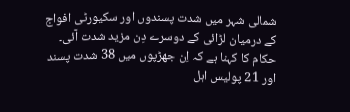شمالی شہر میں شدت پسندوں اور سکیورٹی افواج کے درمیان لڑائی کے دوسرے دِن مزید شدت آئی۔ حکام کا کہنا ہے کہ اِن جھڑپوں میں 38 شدت پسند اور 21 پولیس اہل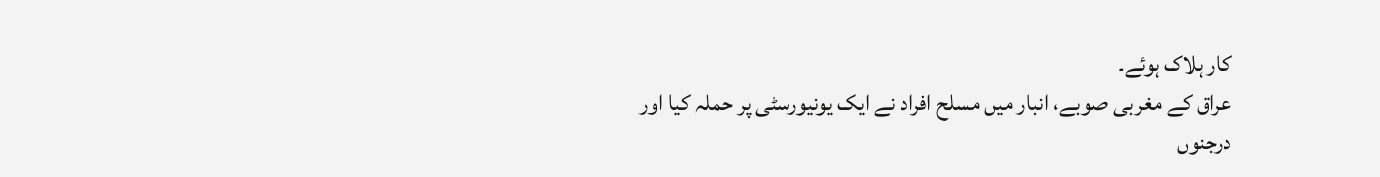کار ہلاک ہوئے۔
عراق کے مغربی صوبے، انبار میں مسلح افراد نے ایک یونیورسٹی پر حملہ کیا اور درجنوں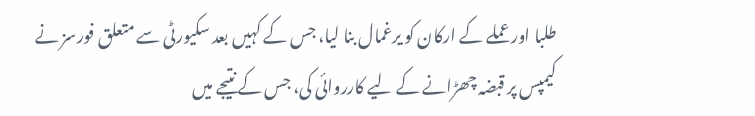طلبا اور عملے کے ارکان کو یرغمال بنا لیا، جس کے کہیں بعد سکیورٹی سے متعلق فورسز نے کیمپس پر قبضہ چھڑانے کے لیے کارروائی کی، جس کے نتیجے میں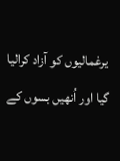یرغمالیوں کو آزاد کرالیا گیا اور اُنھیں بسوں کے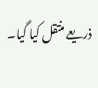ذریعے منتقل کیا گیا۔